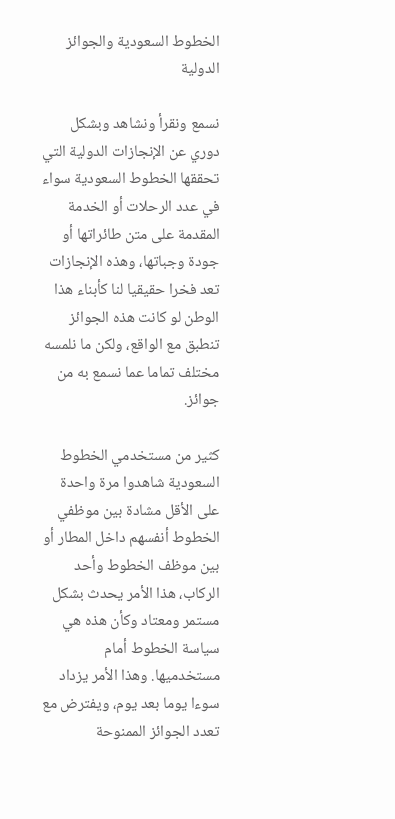الخطوط السعودية والجوائز الدولية

نسمع ونقرأ ونشاهد وبشكل دوري عن الإنجازات الدولية التي تحققها الخطوط السعودية سواء في عدد الرحلات أو الخدمة المقدمة على متن طائراتها أو جودة وجباتها، وهذه الإنجازات تعد فخرا حقيقيا لنا كأبناء هذا الوطن لو كانت هذه الجوائز تنطبق مع الواقع، ولكن ما نلمسه مختلف تماما عما نسمع به من جوائز.

كثير من مستخدمي الخطوط السعودية شاهدوا مرة واحدة على الأقل مشادة بين موظفي الخطوط أنفسهم داخل المطار أو بين موظف الخطوط وأحد الركاب، هذا الأمر يحدث بشكل مستمر ومعتاد وكأن هذه هي سياسة الخطوط أمام مستخدميها. وهذا الأمر يزداد سوءا يوما بعد يوم، ويفترض مع تعدد الجوائز الممنوحة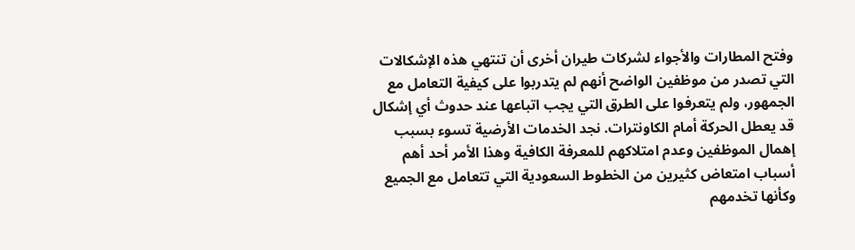وفتح المطارات والأجواء لشركات طيران أخرى أن تنتهي هذه الإشكالات التي تصدر من موظفين الواضح أنهم لم يتدربوا على كيفية التعامل مع الجمهور، ولم يتعرفوا على الطرق التي يجب اتباعها عند حدوث أي إشكال قد يعطل الحركة أمام الكاونترات. نجد الخدمات الأرضية تسوء بسبب إهمال الموظفين وعدم امتلاكهم للمعرفة الكافية وهذا الأمر أحد أهم أسباب امتعاض كثيرين من الخطوط السعودية التي تتعامل مع الجميع وكأنها تخدمهم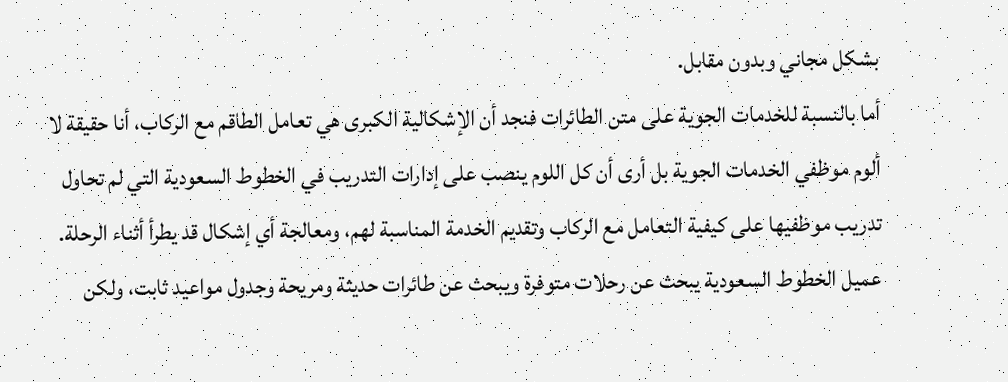بشكل مجاني وبدون مقابل.
أما بالنسبة للخدمات الجوية على متن الطائرات فنجد أن الإشكالية الكبرى هي تعامل الطاقم مع الركاب، أنا حقيقة لا ألوم موظفي الخدمات الجوية بل أرى أن كل اللوم ينصب على إدارات التدريب في الخطوط السعودية التي لم تحاول تدريب موظفيها على كيفية التعامل مع الركاب وتقديم الخدمة المناسبة لهم، ومعالجة أي إشكال قد يطرأ أثناء الرحلة.
عميل الخطوط السعودية يبحث عن رحلات متوفرة ويبحث عن طائرات حديثة ومريحة وجدول مواعيد ثابت، ولكن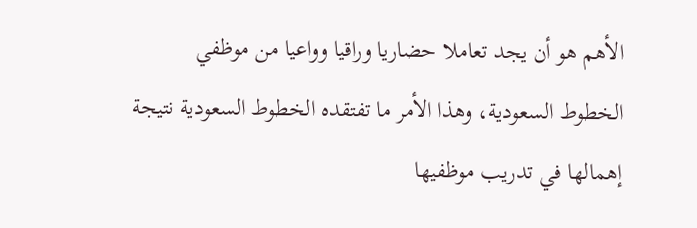الأهم هو أن يجد تعاملا حضاريا وراقيا وواعيا من موظفي الخطوط السعودية، وهذا الأمر ما تفتقده الخطوط السعودية نتيجة إهمالها في تدريب موظفيها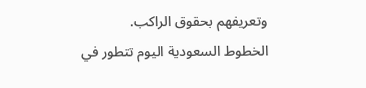وتعريفهم بحقوق الراكب.
الخطوط السعودية اليوم تتطور في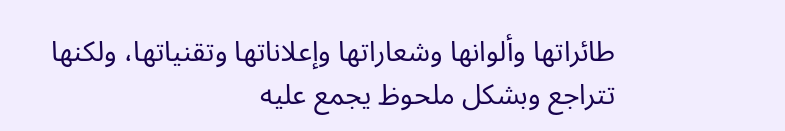طائراتها وألوانها وشعاراتها وإعلاناتها وتقنياتها، ولكنها تتراجع وبشكل ملحوظ يجمع عليه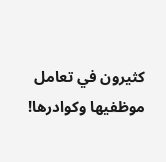كثيرون في تعامل موظفيها وكوادرها!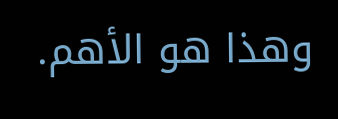وهذا هو الأهم.